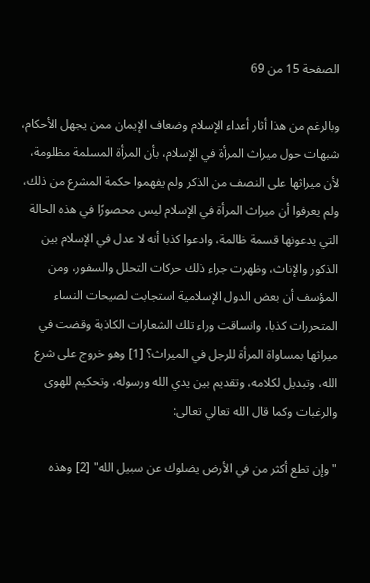الصفحة 15 من 69

وبالرغم من هذا أثار أعداء الإسلام وضعاف الإيمان ممن يجهل الأحكام، شبهات حول ميراث المرأة في الإسلام، بأن المرأة المسلمة مظلومة، لأن ميراثها على النصف من الذكر ولم يفهموا حكمة المشرع من ذلك، ولم يعرفوا أن ميراث المرأة في الإسلام ليس محصورًا في هذه الحالة التي يدعونها قسمة ظالمة، وادعوا كذبا أنه لا عدل في الإسلام بين الذكور والإناث، وظهرت جراء ذلك حركات التحلل والسفور، ومن المؤسف أن بعض الدول الإسلامية استجابت لصيحات النساء المتحررات كذبا، وانساقت وراء تلك الشعارات الكاذبة وقضت في ميراثها بمساواة المرأة للرجل في الميراث؟ [1] وهو خروج على شرع الله، وتبديل لكلامه، وتقديم بين يدي الله ورسوله، وتحكيم للهوى والرغبات وكما قال الله تعالي تعالى:

"وإن تطع أكثر من في الأرض يضلوك عن سبيل الله" [2] وهذه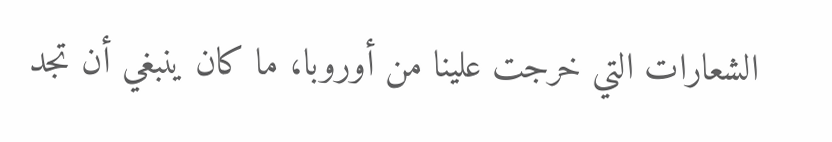الشعارات التي خرجت علينا من أوروبا، ما كان ينبغي أن تجد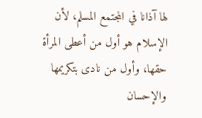لها آذانا في المجتمع المسلم، لأن الإسلام هو أول من أعطى المرأة حقها، وأول من نادى بتكريمها والإحسان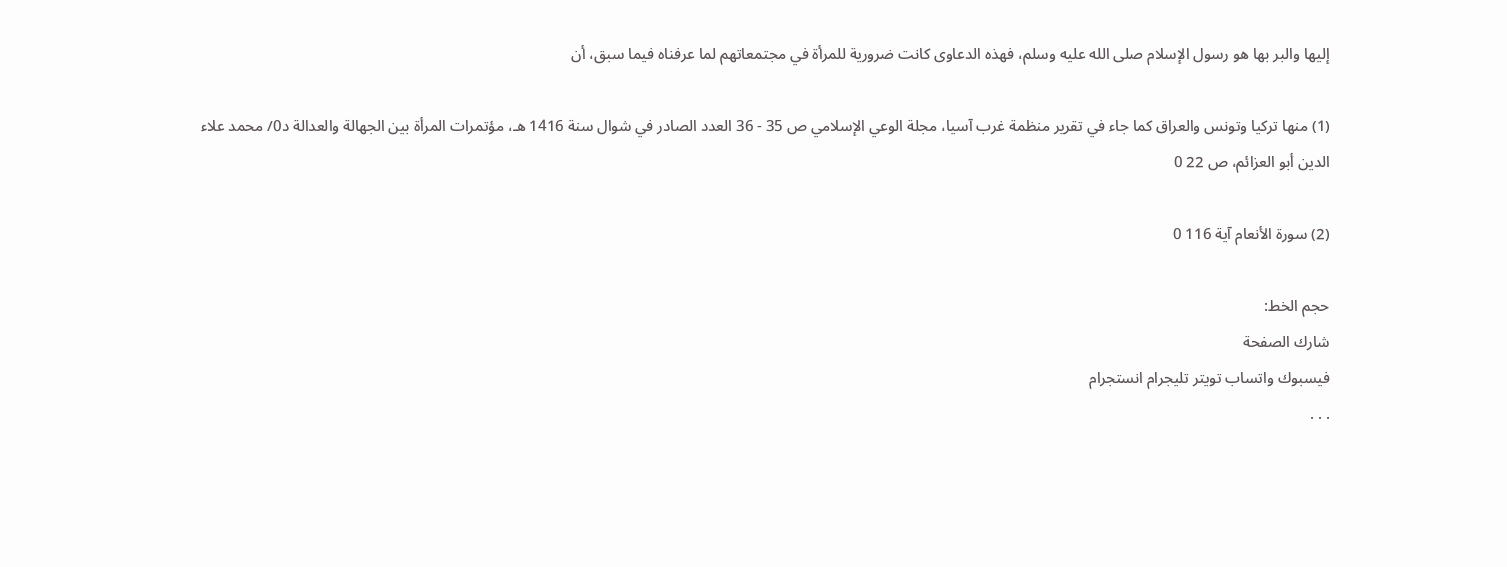إليها والبر بها هو رسول الإسلام صلى الله عليه وسلم، فهذه الدعاوى كانت ضرورية للمرأة في مجتمعاتهم لما عرفناه فيما سبق، أن

(1) منها تركيا وتونس والعراق كما جاء في تقرير منظمة غرب آسيا، مجلة الوعي الإسلامي ص 35 - 36 العدد الصادر في شوال سنة 1416 هـ، مؤتمرات المرأة بين الجهالة والعدالة د0/ محمد علاء الدين أبو العزائم، ص 22 0

(2) سورة الأنعام آية 116 0

حجم الخط:
شارك الصفحة
فيسبوك واتساب تويتر تليجرام انستجرام
. . .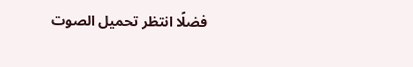فضلًا انتظر تحميل الصوت